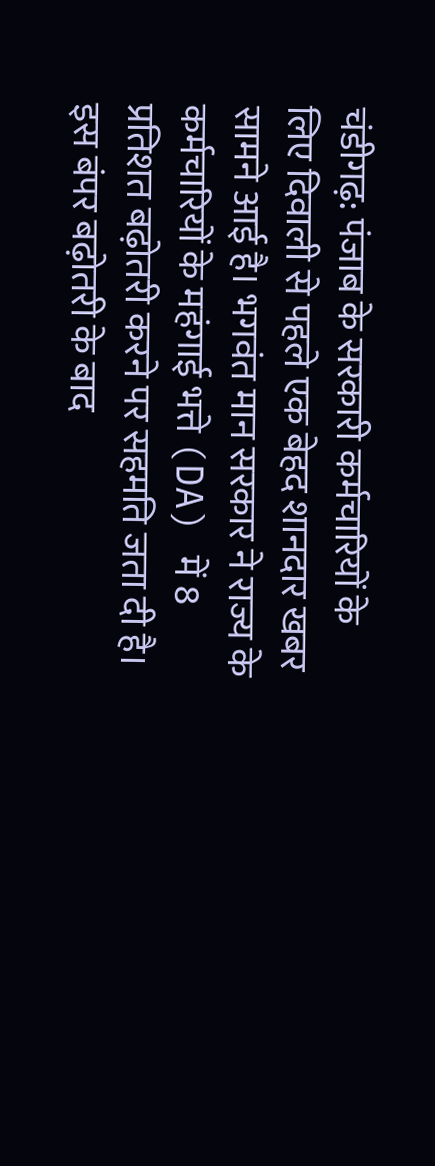चंडीगढ़: पंजाब के सरकारी कर्मचारियों के लिए दिवाली से पहले एक बेहद शानदार खबर सामने आई है। भगवंत मान सरकार ने राज्य के कर्मचारियों के महंगाई भत्ते (DA) में 8 प्रतिशत बढ़ोतरी करने पर सहमति जता दी है। इस बंपर बढ़ोतरी के बाद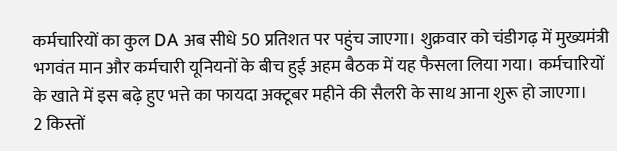कर्मचारियों का कुल DA अब सीधे 50 प्रतिशत पर पहुंच जाएगा। शुक्रवार को चंडीगढ़ में मुख्यमंत्री भगवंत मान और कर्मचारी यूनियनों के बीच हुई अहम बैठक में यह फैसला लिया गया। कर्मचारियों के खाते में इस बढ़े हुए भत्ते का फायदा अक्टूबर महीने की सैलरी के साथ आना शुरू हो जाएगा।
2 किस्तों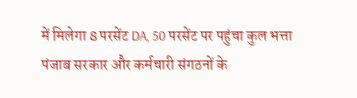में मिलेगा 8 परसेंट DA, 50 परसेंट पर पहुंचा कुल भत्ता
पंजाब सरकार और कर्मचारी संगठनों के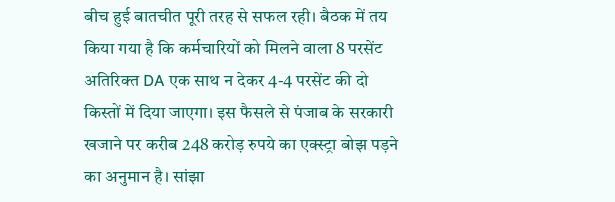बीच हुई बातचीत पूरी तरह से सफल रही। बैठक में तय किया गया है कि कर्मचारियों को मिलने वाला 8 परसेंट अतिरिक्त DA एक साथ न देकर 4-4 परसेंट की दो किस्तों में दिया जाएगा। इस फैसले से पंजाब के सरकारी खजाने पर करीब 248 करोड़ रुपये का एक्स्ट्रा बोझ पड़ने का अनुमान है। सांझा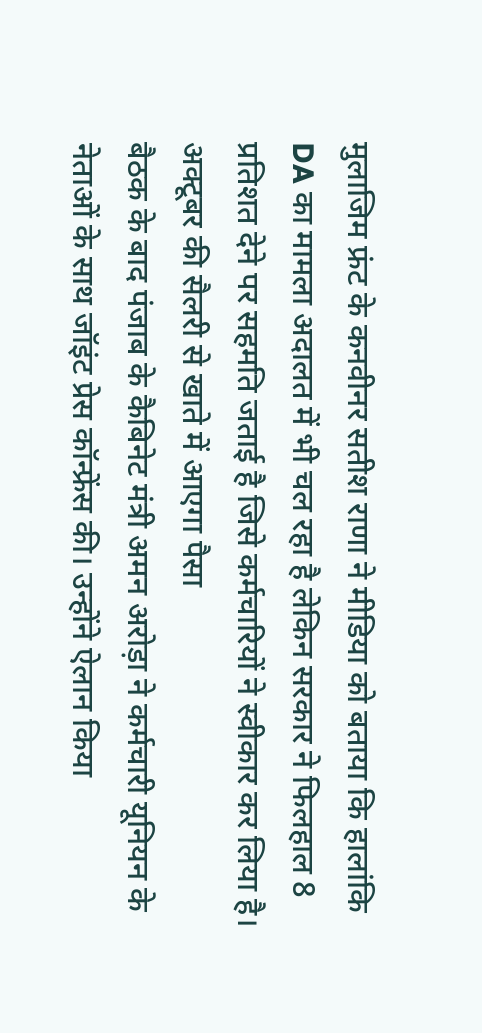मुलाजिम फ्रंट के कनवीनर सतीश राणा ने मीडिया को बताया कि हालांकि DA का मामला अदालत में भी चल रहा है लेकिन सरकार ने फिलहाल 8 प्रतिशत देने पर सहमति जताई है जिसे कर्मचारियों ने स्वीकार कर लिया है।
अक्टूबर की सैलरी से खाते में आएगा पैसा
बैठक के बाद पंजाब के कैबिनेट मंत्री अमन अरोड़ा ने कर्मचारी यूनियन के नेताओं के साथ जॉइंट प्रेस कॉन्फ्रेंस की। उन्होंने ऐलान किया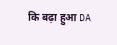कि बढ़ा हुआ DA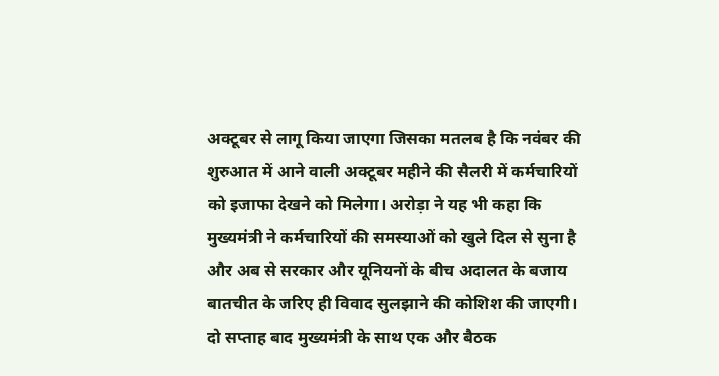अक्टूबर से लागू किया जाएगा जिसका मतलब है कि नवंबर की शुरुआत में आने वाली अक्टूबर महीने की सैलरी में कर्मचारियों को इजाफा देखने को मिलेगा। अरोड़ा ने यह भी कहा कि मुख्यमंत्री ने कर्मचारियों की समस्याओं को खुले दिल से सुना है और अब से सरकार और यूनियनों के बीच अदालत के बजाय बातचीत के जरिए ही विवाद सुलझाने की कोशिश की जाएगी। दो सप्ताह बाद मुख्यमंत्री के साथ एक और बैठक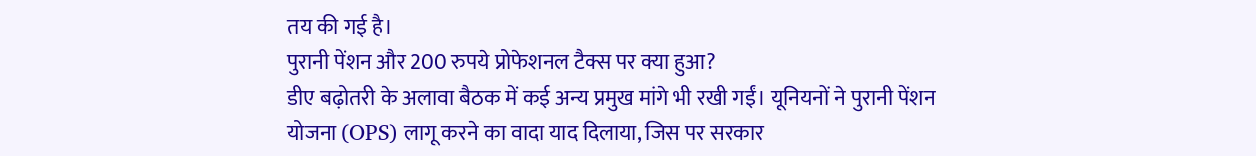तय की गई है।
पुरानी पेंशन और 200 रुपये प्रोफेशनल टैक्स पर क्या हुआ?
डीए बढ़ोतरी के अलावा बैठक में कई अन्य प्रमुख मांगे भी रखी गईं। यूनियनों ने पुरानी पेंशन योजना (OPS) लागू करने का वादा याद दिलाया, जिस पर सरकार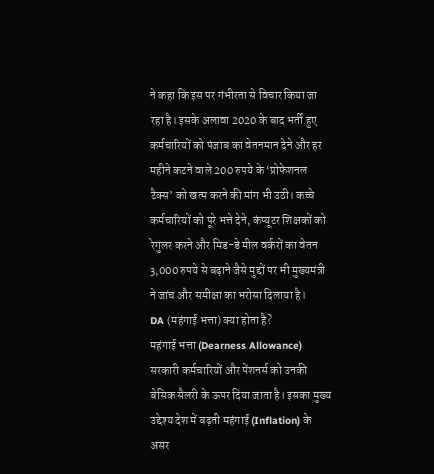ने कहा कि इस पर गंभीरता से विचार किया जा रहा है। इसके अलावा 2020 के बाद भर्ती हुए कर्मचारियों को पंजाब का वेतनमान देने और हर महीने कटने वाले 200 रुपये के ‘प्रोफेशनल टैक्स’ को खत्म करने की मांग भी उठी। कच्चे कर्मचारियों को पूरे भत्ते देने, कंप्यूटर शिक्षकों को रेगुलर करने और मिड-डे मील वर्करों का वेतन 3,000 रुपये से बढ़ाने जैसे मुद्दों पर भी मुख्यमंत्री ने जांच और समीक्षा का भरोसा दिलाया है।
DA (महंगाई भत्ता) क्या होता है?
महंगाई भत्ता (Dearness Allowance) सरकारी कर्मचारियों और पेंशनर्स को उनकी बेसिक सैलरी के ऊपर दिया जाता है। इसका मुख्य उद्देश्य देश में बढ़ती महंगाई (Inflation) के असर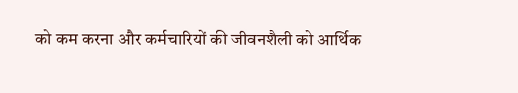को कम करना और कर्मचारियों की जीवनशैली को आर्थिक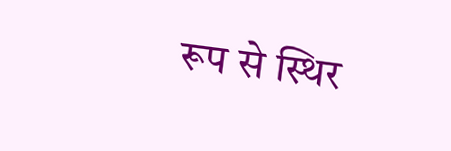रूप से स्थिर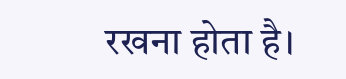रखना होता है।